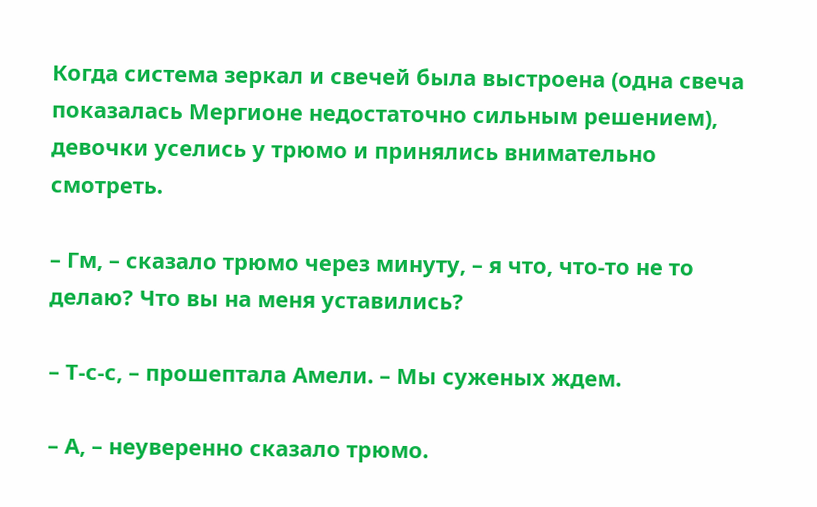Когда система зеркал и свечей была выстроена (одна свеча показалась Мергионе недостаточно сильным решением), девочки уселись у трюмо и принялись внимательно смотреть.

– Гм, – сказало трюмо через минуту, – я что, что-то не то делаю? Что вы на меня уставились?

– Т-с-с, – прошептала Амели. – Мы суженых ждем.

– А, – неуверенно сказало трюмо.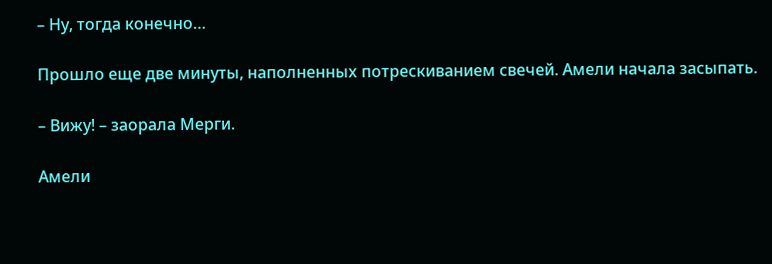– Ну, тогда конечно…

Прошло еще две минуты, наполненных потрескиванием свечей. Амели начала засыпать.

– Вижу! – заорала Мерги.

Амели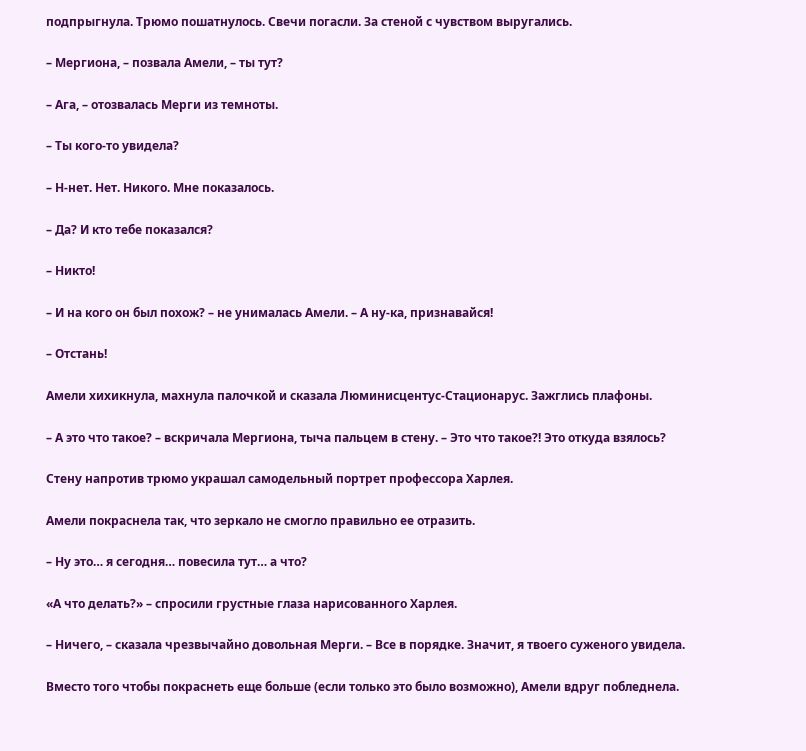подпрыгнула. Трюмо пошатнулось. Свечи погасли. За стеной с чувством выругались.

– Мергиона, – позвала Амели, – ты тут?

– Ага, – отозвалась Мерги из темноты.

– Ты кого-то увидела?

– Н-нет. Нет. Никого. Мне показалось.

– Да? И кто тебе показался?

– Никто!

– И на кого он был похож? – не унималась Амели. – А ну-ка, признавайся!

– Отстань!

Амели хихикнула, махнула палочкой и сказала Люминисцентус-Стационарус. Зажглись плафоны.

– А это что такое? – вскричала Мергиона, тыча пальцем в стену. – Это что такое?! Это откуда взялось?

Стену напротив трюмо украшал самодельный портрет профессора Харлея.

Амели покраснела так, что зеркало не смогло правильно ее отразить.

– Ну это… я сегодня… повесила тут… а что?

«А что делать?» – спросили грустные глаза нарисованного Харлея.

– Ничего, – сказала чрезвычайно довольная Мерги. – Все в порядке. Значит, я твоего суженого увидела.

Вместо того чтобы покраснеть еще больше (если только это было возможно), Амели вдруг побледнела.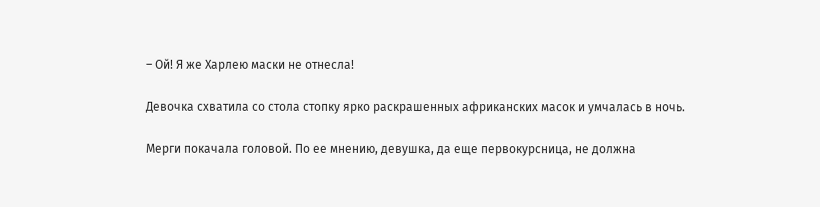– Ой! Я же Харлею маски не отнесла!

Девочка схватила со стола стопку ярко раскрашенных африканских масок и умчалась в ночь.

Мерги покачала головой. По ее мнению, девушка, да еще первокурсница, не должна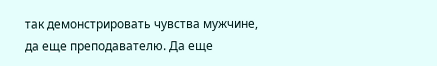так демонстрировать чувства мужчине, да еще преподавателю. Да еще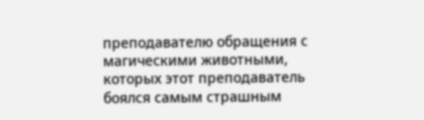преподавателю обращения с магическими животными, которых этот преподаватель боялся самым страшным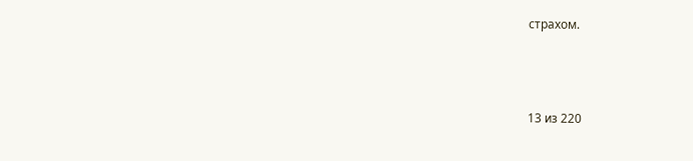страхом.



13 из 220